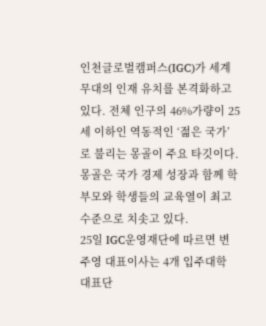인천글로벌캠퍼스(IGC)가 세계 무대의 인재 유치를 본격화하고 있다. 전체 인구의 46%가량이 25세 이하인 역동적인 ‘젊은 국가’로 불리는 몽골이 주요 타깃이다. 몽골은 국가 경제 성장과 함께 학부모와 학생들의 교육열이 최고 수준으로 치솟고 있다.
25일 IGC운영재단에 따르면 변주영 대표이사는 4개 입주대학 대표단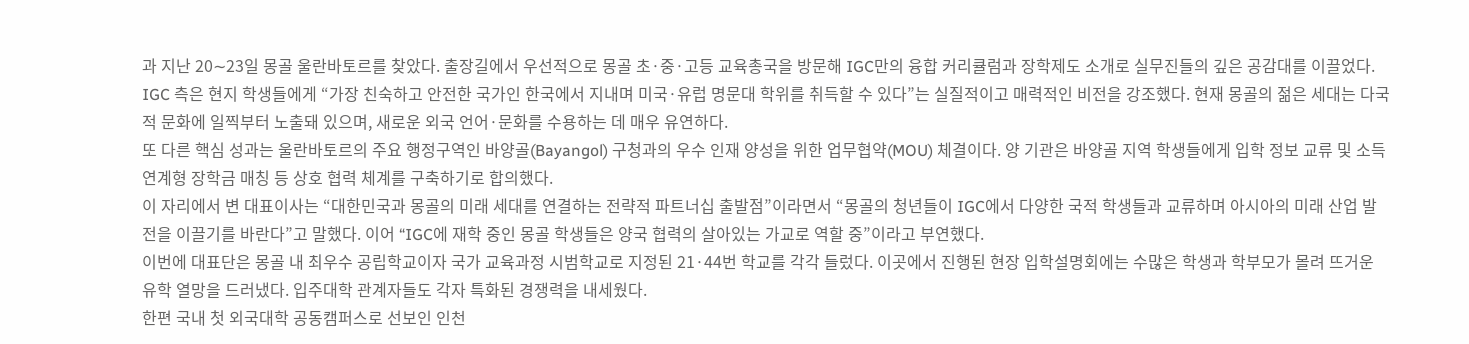과 지난 20∼23일 몽골 울란바토르를 찾았다. 출장길에서 우선적으로 몽골 초·중·고등 교육총국을 방문해 IGC만의 융합 커리큘럼과 장학제도 소개로 실무진들의 깊은 공감대를 이끌었다.
IGC 측은 현지 학생들에게 “가장 친숙하고 안전한 국가인 한국에서 지내며 미국·유럽 명문대 학위를 취득할 수 있다”는 실질적이고 매력적인 비전을 강조했다. 현재 몽골의 젊은 세대는 다국적 문화에 일찍부터 노출돼 있으며, 새로운 외국 언어·문화를 수용하는 데 매우 유연하다.
또 다른 핵심 성과는 울란바토르의 주요 행정구역인 바양골(Bayangol) 구청과의 우수 인재 양성을 위한 업무협약(MOU) 체결이다. 양 기관은 바양골 지역 학생들에게 입학 정보 교류 및 소득 연계형 장학금 매칭 등 상호 협력 체계를 구축하기로 합의했다.
이 자리에서 변 대표이사는 “대한민국과 몽골의 미래 세대를 연결하는 전략적 파트너십 출발점”이라면서 “몽골의 청년들이 IGC에서 다양한 국적 학생들과 교류하며 아시아의 미래 산업 발전을 이끌기를 바란다”고 말했다. 이어 “IGC에 재학 중인 몽골 학생들은 양국 협력의 살아있는 가교로 역할 중”이라고 부연했다.
이번에 대표단은 몽골 내 최우수 공립학교이자 국가 교육과정 시범학교로 지정된 21·44번 학교를 각각 들렀다. 이곳에서 진행된 현장 입학설명회에는 수많은 학생과 학부모가 몰려 뜨거운 유학 열망을 드러냈다. 입주대학 관계자들도 각자 특화된 경쟁력을 내세웠다.
한편 국내 첫 외국대학 공동캠퍼스로 선보인 인천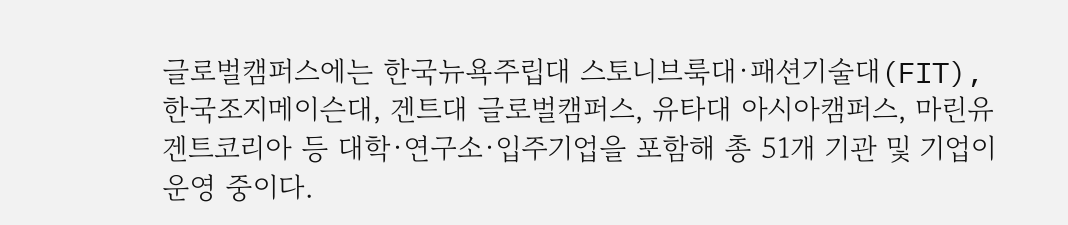글로벌캠퍼스에는 한국뉴욕주립대 스토니브룩대·패션기술대(FIT), 한국조지메이슨대, 겐트대 글로벌캠퍼스, 유타대 아시아캠퍼스, 마린유겐트코리아 등 대학·연구소·입주기업을 포함해 총 51개 기관 및 기업이 운영 중이다.